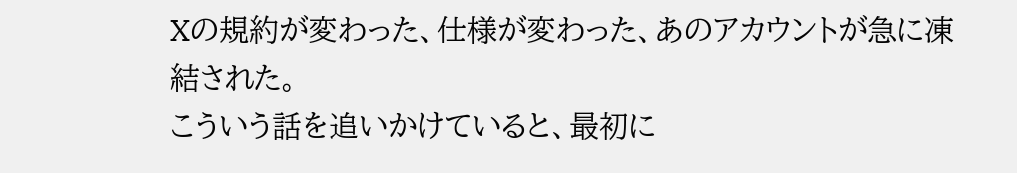Xの規約が変わった、仕様が変わった、あのアカウントが急に凍結された。
こういう話を追いかけていると、最初に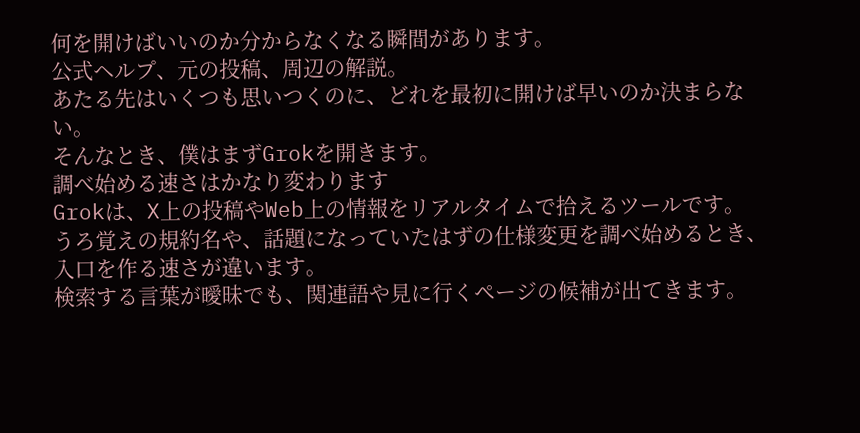何を開けばいいのか分からなくなる瞬間があります。
公式ヘルプ、元の投稿、周辺の解説。
あたる先はいくつも思いつくのに、どれを最初に開けば早いのか決まらない。
そんなとき、僕はまずGrokを開きます。
調べ始める速さはかなり変わります
Grokは、X上の投稿やWeb上の情報をリアルタイムで拾えるツールです。
うろ覚えの規約名や、話題になっていたはずの仕様変更を調べ始めるとき、入口を作る速さが違います。
検索する言葉が曖昧でも、関連語や見に行くページの候補が出てきます。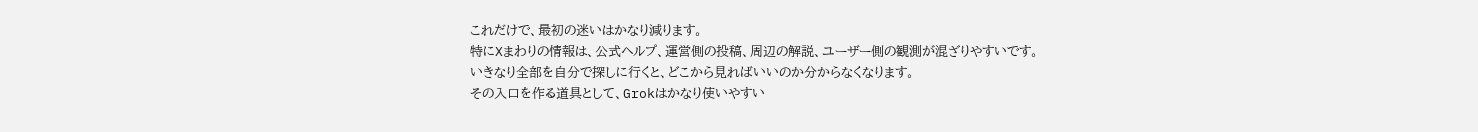これだけで、最初の迷いはかなり減ります。
特にXまわりの情報は、公式ヘルプ、運営側の投稿、周辺の解説、ユーザー側の観測が混ざりやすいです。
いきなり全部を自分で探しに行くと、どこから見ればいいのか分からなくなります。
その入口を作る道具として、Grokはかなり使いやすい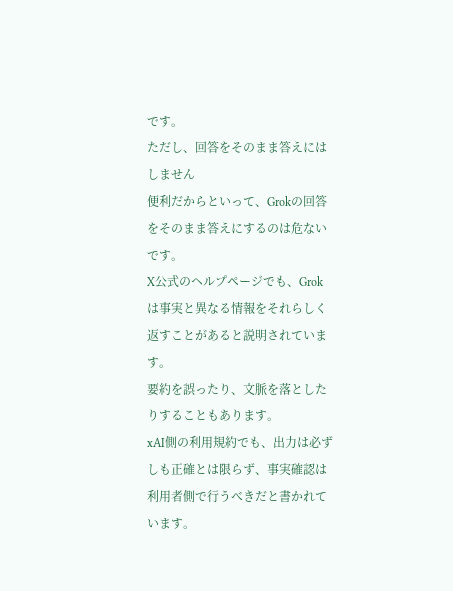です。
ただし、回答をそのまま答えにはしません
便利だからといって、Grokの回答をそのまま答えにするのは危ないです。
X公式のヘルプページでも、Grokは事実と異なる情報をそれらしく返すことがあると説明されています。
要約を誤ったり、文脈を落としたりすることもあります。
xAI側の利用規約でも、出力は必ずしも正確とは限らず、事実確認は利用者側で行うべきだと書かれています。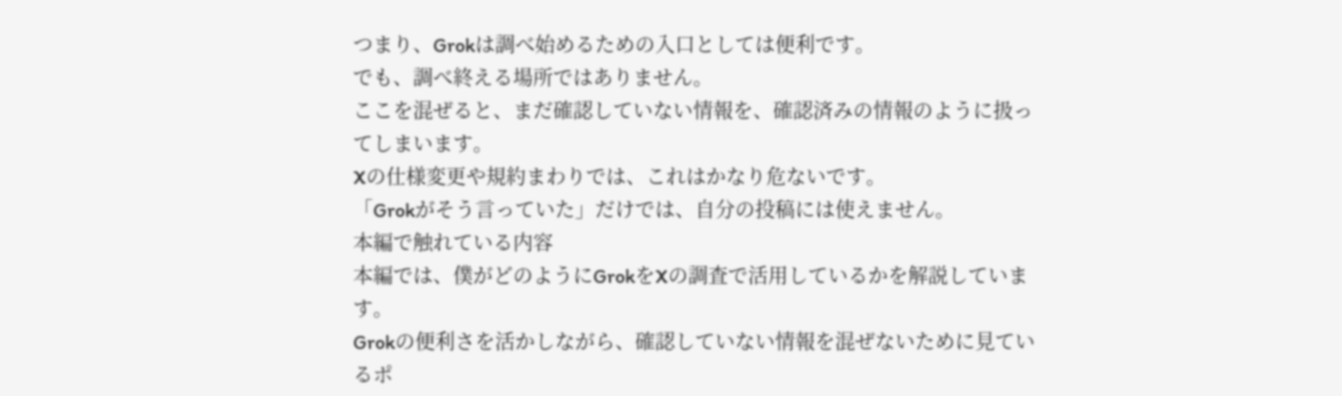つまり、Grokは調べ始めるための入口としては便利です。
でも、調べ終える場所ではありません。
ここを混ぜると、まだ確認していない情報を、確認済みの情報のように扱ってしまいます。
Xの仕様変更や規約まわりでは、これはかなり危ないです。
「Grokがそう言っていた」だけでは、自分の投稿には使えません。
本編で触れている内容
本編では、僕がどのようにGrokをXの調査で活用しているかを解説しています。
Grokの便利さを活かしながら、確認していない情報を混ぜないために見ているポ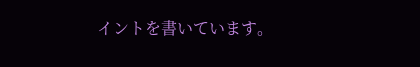イントを書いています。